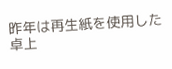昨年は再生紙を使用した卓上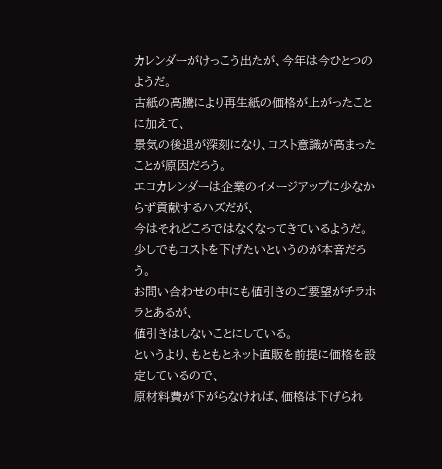カレンダーがけっこう出たが、今年は今ひとつのようだ。
古紙の高騰により再生紙の価格が上がったことに加えて、
景気の後退が深刻になり、コスト意識が高まったことが原因だろう。
エコカレンダーは企業のイメージアップに少なからず貢献するハズだが、
今はそれどころではなくなってきているようだ。
少しでもコストを下げたいというのが本音だろう。
お問い合わせの中にも値引きのご要望がチラホラとあるが、
値引きはしないことにしている。
というより、もともとネット直販を前提に価格を設定しているので、
原材料費が下がらなければ、価格は下げられ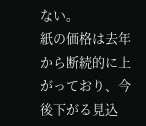ない。
紙の価格は去年から断続的に上がっており、今後下がる見込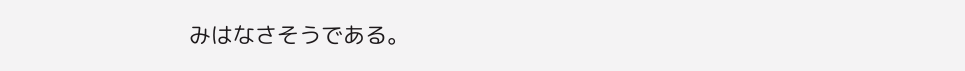みはなさそうである。